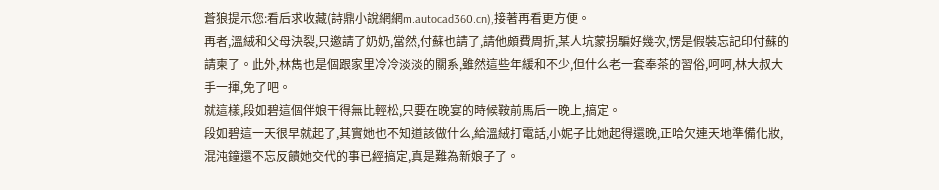蒼狼提示您:看后求收藏(詩鼎小說網網m.autocad360.cn),接著再看更方便。
再者,溫絨和父母決裂,只邀請了奶奶,當然,付蘇也請了,請他頗費周折,某人坑蒙拐騙好幾次,愣是假裝忘記印付蘇的請柬了。此外,林雋也是個跟家里冷冷淡淡的關系,雖然這些年緩和不少,但什么老一套奉茶的習俗,呵呵,林大叔大手一揮,免了吧。
就這樣,段如碧這個伴娘干得無比輕松,只要在晚宴的時候鞍前馬后一晚上,搞定。
段如碧這一天很早就起了,其實她也不知道該做什么,給溫絨打電話,小妮子比她起得還晚,正哈欠連天地準備化妝,混沌鐘還不忘反饋她交代的事已經搞定,真是難為新娘子了。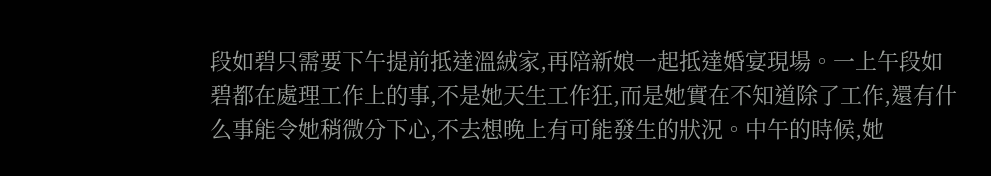段如碧只需要下午提前抵達溫絨家,再陪新娘一起抵達婚宴現場。一上午段如碧都在處理工作上的事,不是她天生工作狂,而是她實在不知道除了工作,還有什么事能令她稍微分下心,不去想晚上有可能發生的狀況。中午的時候,她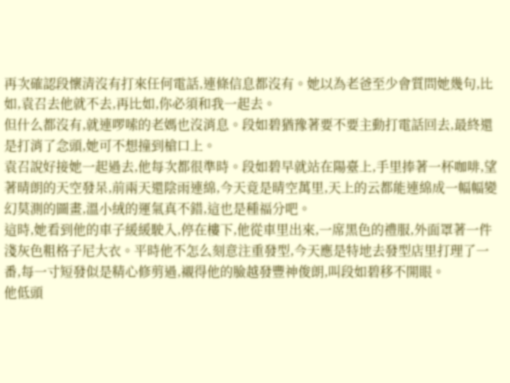再次確認段懷清沒有打來任何電話,連條信息都沒有。她以為老爸至少會質問她幾句,比如,袁召去他就不去,再比如,你必須和我一起去。
但什么都沒有,就連啰嗦的老媽也沒消息。段如碧猶豫著要不要主動打電話回去,最終還是打消了念頭,她可不想撞到槍口上。
袁召說好接她一起過去,他每次都很準時。段如碧早就站在陽臺上,手里捧著一杯咖啡,望著晴朗的天空發呆,前兩天還陰雨連綿,今天竟是晴空萬里,天上的云都能連綿成一幅幅變幻莫測的圖畫,溫小絨的運氣真不錯,這也是種福分吧。
這時,她看到他的車子緩緩駛入,停在樓下,他從車里出來,一席黑色的禮服,外面罩著一件淺灰色粗格子尼大衣。平時他不怎么刻意注重發型,今天應是特地去發型店里打理了一番,每一寸短發似是精心修剪過,襯得他的臉越發豐神俊朗,叫段如碧移不開眼。
他低頭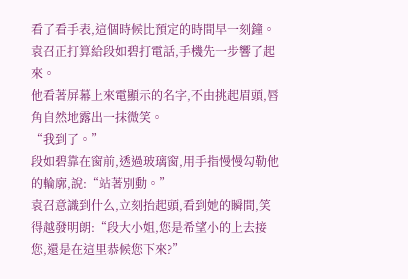看了看手表,這個時候比預定的時間早一刻鐘。袁召正打算給段如碧打電話,手機先一步響了起來。
他看著屏幕上來電顯示的名字,不由挑起眉頭,唇角自然地露出一抹微笑。
“我到了。”
段如碧靠在窗前,透過玻璃窗,用手指慢慢勾勒他的輪廓,說:“站著別動。”
袁召意識到什么,立刻抬起頭,看到她的瞬間,笑得越發明朗:“段大小姐,您是希望小的上去接您,還是在這里恭候您下來?”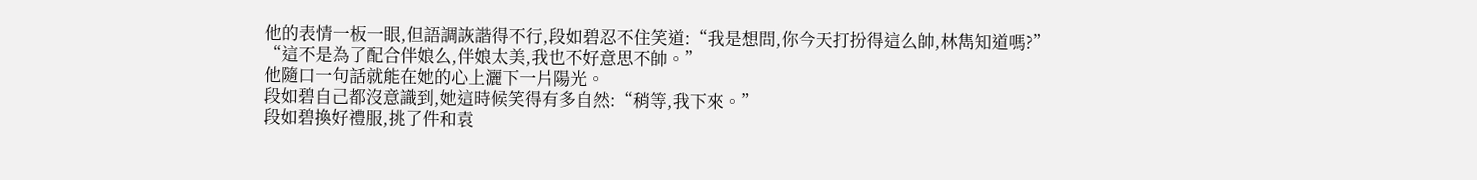他的表情一板一眼,但語調詼諧得不行,段如碧忍不住笑道:“我是想問,你今天打扮得這么帥,林雋知道嗎?”
“這不是為了配合伴娘么,伴娘太美,我也不好意思不帥。”
他隨口一句話就能在她的心上灑下一片陽光。
段如碧自己都沒意識到,她這時候笑得有多自然:“稍等,我下來。”
段如碧換好禮服,挑了件和袁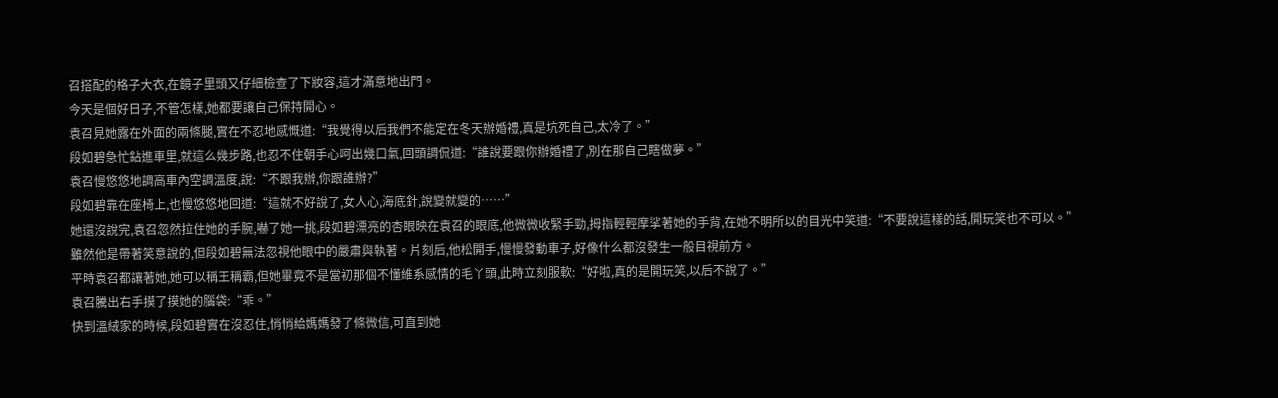召搭配的格子大衣,在鏡子里頭又仔細檢查了下妝容,這才滿意地出門。
今天是個好日子,不管怎樣,她都要讓自己保持開心。
袁召見她露在外面的兩條腿,實在不忍地感慨道:“我覺得以后我們不能定在冬天辦婚禮,真是坑死自己,太冷了。”
段如碧急忙鉆進車里,就這么幾步路,也忍不住朝手心呵出幾口氣,回頭調侃道:“誰說要跟你辦婚禮了,別在那自己瞎做夢。”
袁召慢悠悠地調高車內空調溫度,說:“不跟我辦,你跟誰辦?”
段如碧靠在座椅上,也慢悠悠地回道:“這就不好說了,女人心,海底針,說變就變的……”
她還沒說完,袁召忽然拉住她的手腕,嚇了她一挑,段如碧漂亮的杏眼映在袁召的眼底,他微微收緊手勁,拇指輕輕摩挲著她的手背,在她不明所以的目光中笑道:“不要說這樣的話,開玩笑也不可以。”
雖然他是帶著笑意說的,但段如碧無法忽視他眼中的嚴肅與執著。片刻后,他松開手,慢慢發動車子,好像什么都沒發生一般目視前方。
平時袁召都讓著她,她可以稱王稱霸,但她畢竟不是當初那個不懂維系感情的毛丫頭,此時立刻服軟:“好啦,真的是開玩笑,以后不說了。”
袁召騰出右手摸了摸她的腦袋:“乖。”
快到溫絨家的時候,段如碧實在沒忍住,悄悄給媽媽發了條微信,可直到她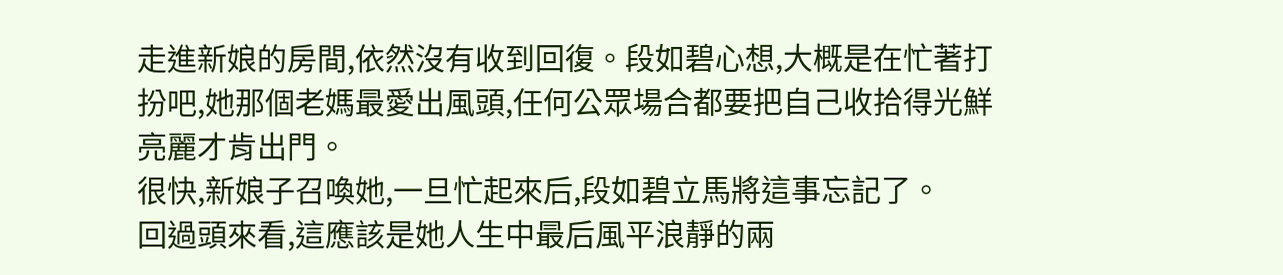走進新娘的房間,依然沒有收到回復。段如碧心想,大概是在忙著打扮吧,她那個老媽最愛出風頭,任何公眾場合都要把自己收拾得光鮮亮麗才肯出門。
很快,新娘子召喚她,一旦忙起來后,段如碧立馬將這事忘記了。
回過頭來看,這應該是她人生中最后風平浪靜的兩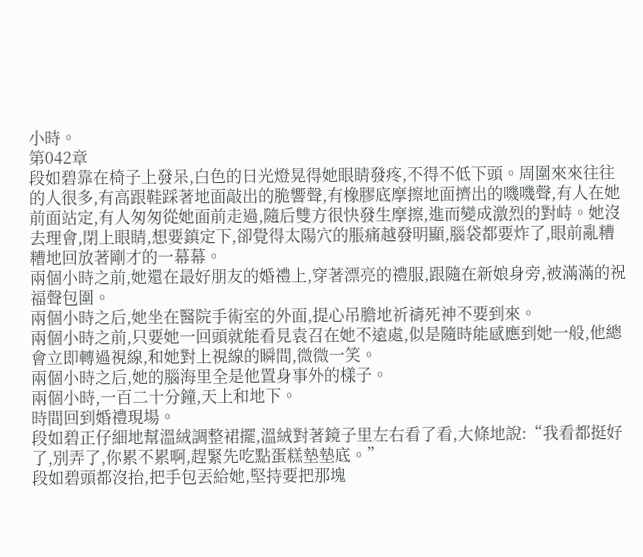小時。
第042章
段如碧靠在椅子上發呆,白色的日光燈晃得她眼睛發疼,不得不低下頭。周圍來來往往的人很多,有高跟鞋踩著地面敲出的脆響聲,有橡膠底摩擦地面擠出的嘰嘰聲,有人在她前面站定,有人匆匆從她面前走過,隨后雙方很快發生摩擦,進而變成激烈的對峙。她沒去理會,閉上眼睛,想要鎮定下,卻覺得太陽穴的脹痛越發明顯,腦袋都要炸了,眼前亂糟糟地回放著剛才的一幕幕。
兩個小時之前,她還在最好朋友的婚禮上,穿著漂亮的禮服,跟隨在新娘身旁,被滿滿的祝福聲包圍。
兩個小時之后,她坐在醫院手術室的外面,提心吊膽地祈禱死神不要到來。
兩個小時之前,只要她一回頭就能看見袁召在她不遠處,似是隨時能感應到她一般,他總會立即轉過視線,和她對上視線的瞬間,微微一笑。
兩個小時之后,她的腦海里全是他置身事外的樣子。
兩個小時,一百二十分鐘,天上和地下。
時間回到婚禮現場。
段如碧正仔細地幫溫絨調整裙擺,溫絨對著鏡子里左右看了看,大條地說:“我看都挺好了,別弄了,你累不累啊,趕緊先吃點蛋糕墊墊底。”
段如碧頭都沒抬,把手包丟給她,堅持要把那塊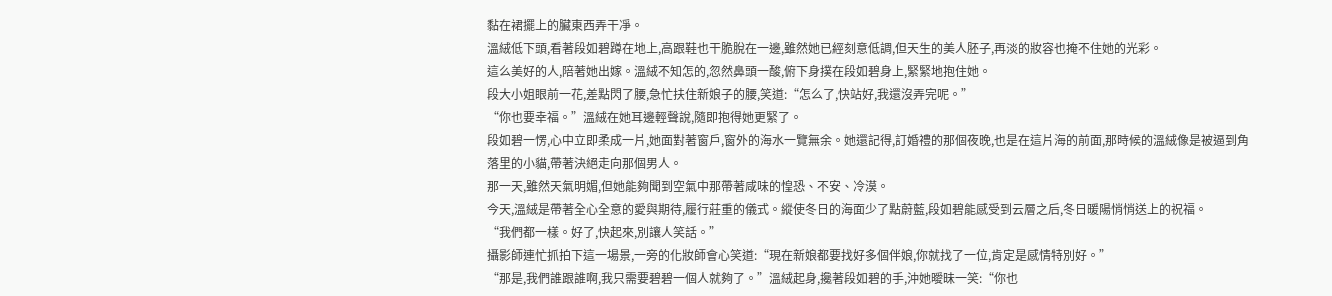黏在裙擺上的臟東西弄干凈。
溫絨低下頭,看著段如碧蹲在地上,高跟鞋也干脆脫在一邊,雖然她已經刻意低調,但天生的美人胚子,再淡的妝容也掩不住她的光彩。
這么美好的人,陪著她出嫁。溫絨不知怎的,忽然鼻頭一酸,俯下身撲在段如碧身上,緊緊地抱住她。
段大小姐眼前一花,差點閃了腰,急忙扶住新娘子的腰,笑道:“怎么了,快站好,我還沒弄完呢。”
“你也要幸福。”溫絨在她耳邊輕聲說,隨即抱得她更緊了。
段如碧一愣,心中立即柔成一片,她面對著窗戶,窗外的海水一覽無余。她還記得,訂婚禮的那個夜晚,也是在這片海的前面,那時候的溫絨像是被逼到角落里的小貓,帶著決絕走向那個男人。
那一天,雖然天氣明媚,但她能夠聞到空氣中那帶著咸味的惶恐、不安、冷漠。
今天,溫絨是帶著全心全意的愛與期待,履行莊重的儀式。縱使冬日的海面少了點蔚藍,段如碧能感受到云層之后,冬日暖陽悄悄送上的祝福。
“我們都一樣。好了,快起來,別讓人笑話。”
攝影師連忙抓拍下這一場景,一旁的化妝師會心笑道:“現在新娘都要找好多個伴娘,你就找了一位,肯定是感情特別好。”
“那是,我們誰跟誰啊,我只需要碧碧一個人就夠了。”溫絨起身,攙著段如碧的手,沖她曖昧一笑:“你也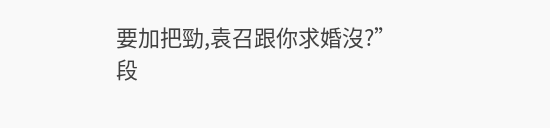要加把勁,袁召跟你求婚沒?”
段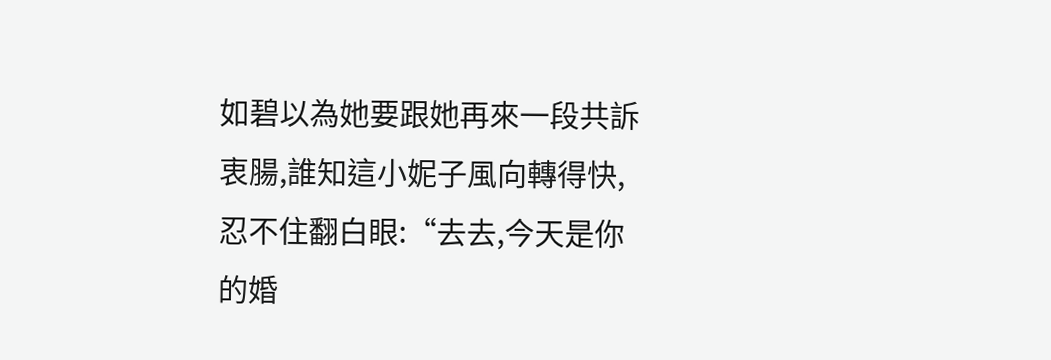如碧以為她要跟她再來一段共訴衷腸,誰知這小妮子風向轉得快,忍不住翻白眼:“去去,今天是你的婚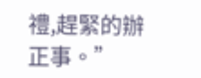禮,趕緊的辦正事。”